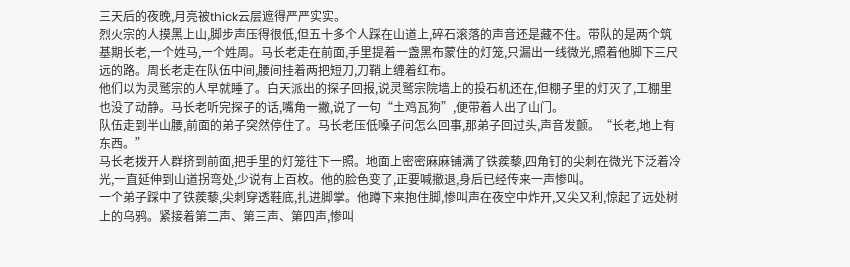三天后的夜晚,月亮被thick云层遮得严严实实。
烈火宗的人摸黑上山,脚步声压得很低,但五十多个人踩在山道上,碎石滚落的声音还是藏不住。带队的是两个筑基期长老,一个姓马,一个姓周。马长老走在前面,手里提着一盏黑布蒙住的灯笼,只漏出一线微光,照着他脚下三尺远的路。周长老走在队伍中间,腰间挂着两把短刀,刀鞘上缠着红布。
他们以为灵鹫宗的人早就睡了。白天派出的探子回报,说灵鹫宗院墙上的投石机还在,但棚子里的灯灭了,工棚里也没了动静。马长老听完探子的话,嘴角一撇,说了一句“土鸡瓦狗”,便带着人出了山门。
队伍走到半山腰,前面的弟子突然停住了。马长老压低嗓子问怎么回事,那弟子回过头,声音发颤。“长老,地上有东西。”
马长老拨开人群挤到前面,把手里的灯笼往下一照。地面上密密麻麻铺满了铁蒺藜,四角钉的尖刺在微光下泛着冷光,一直延伸到山道拐弯处,少说有上百枚。他的脸色变了,正要喊撤退,身后已经传来一声惨叫。
一个弟子踩中了铁蒺藜,尖刺穿透鞋底,扎进脚掌。他蹲下来抱住脚,惨叫声在夜空中炸开,又尖又利,惊起了远处树上的乌鸦。紧接着第二声、第三声、第四声,惨叫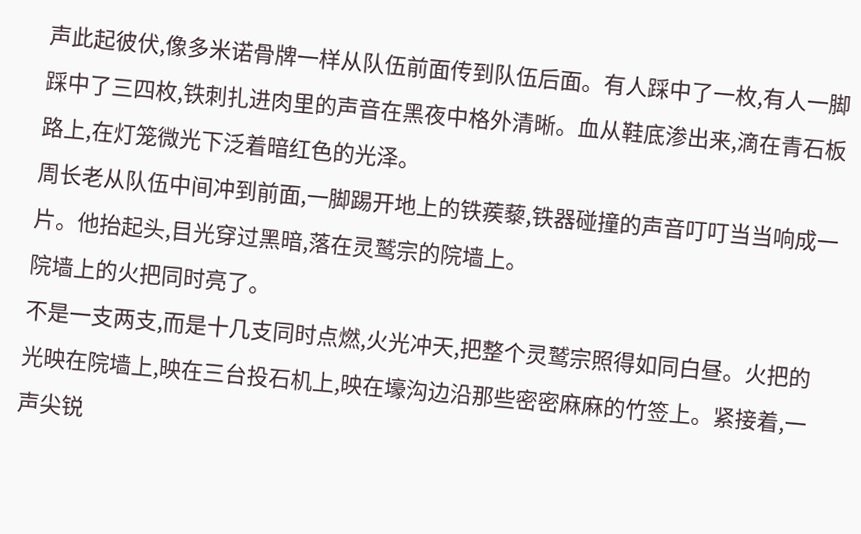声此起彼伏,像多米诺骨牌一样从队伍前面传到队伍后面。有人踩中了一枚,有人一脚踩中了三四枚,铁刺扎进肉里的声音在黑夜中格外清晰。血从鞋底渗出来,滴在青石板路上,在灯笼微光下泛着暗红色的光泽。
周长老从队伍中间冲到前面,一脚踢开地上的铁蒺藜,铁器碰撞的声音叮叮当当响成一片。他抬起头,目光穿过黑暗,落在灵鹫宗的院墙上。
院墙上的火把同时亮了。
不是一支两支,而是十几支同时点燃,火光冲天,把整个灵鹫宗照得如同白昼。火把的光映在院墙上,映在三台投石机上,映在壕沟边沿那些密密麻麻的竹签上。紧接着,一声尖锐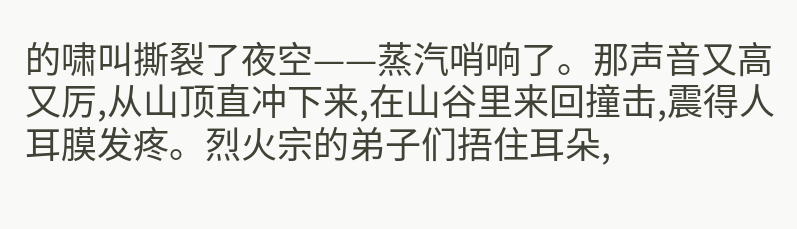的啸叫撕裂了夜空——蒸汽哨响了。那声音又高又厉,从山顶直冲下来,在山谷里来回撞击,震得人耳膜发疼。烈火宗的弟子们捂住耳朵,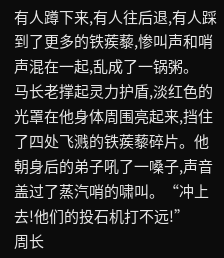有人蹲下来,有人往后退,有人踩到了更多的铁蒺藜,惨叫声和哨声混在一起,乱成了一锅粥。
马长老撑起灵力护盾,淡红色的光罩在他身体周围亮起来,挡住了四处飞溅的铁蒺藜碎片。他朝身后的弟子吼了一嗓子,声音盖过了蒸汽哨的啸叫。“冲上去!他们的投石机打不远!”
周长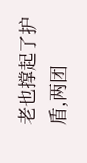老也撑起了护盾,两团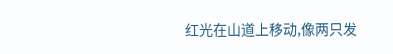红光在山道上移动,像两只发